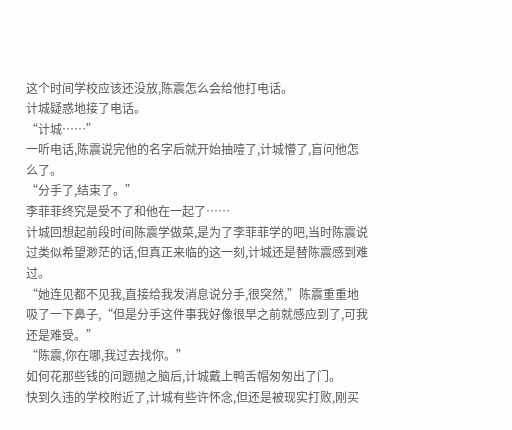这个时间学校应该还没放,陈震怎么会给他打电话。
计城疑惑地接了电话。
“计城……”
一听电话,陈震说完他的名字后就开始抽噎了,计城懵了,盲问他怎么了。
“分手了,结束了。”
李菲菲终究是受不了和他在一起了……
计城回想起前段时间陈震学做菜,是为了李菲菲学的吧,当时陈震说过类似希望渺茫的话,但真正来临的这一刻,计城还是替陈震感到难过。
“她连见都不见我,直接给我发消息说分手,很突然,”陈震重重地吸了一下鼻子,“但是分手这件事我好像很早之前就感应到了,可我还是难受。”
“陈震,你在哪,我过去找你。”
如何花那些钱的问题抛之脑后,计城戴上鸭舌帽匆匆出了门。
快到久违的学校附近了,计城有些许怀念,但还是被现实打败,刚买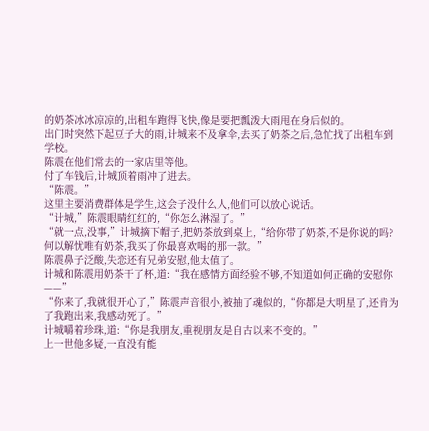的奶茶冰冰凉凉的,出租车跑得飞快,像是要把瓢泼大雨甩在身后似的。
出门时突然下起豆子大的雨,计城来不及拿伞,去买了奶茶之后,急忙找了出租车到学校。
陈震在他们常去的一家店里等他。
付了车钱后,计城顶着雨冲了进去。
“陈震。”
这里主要消费群体是学生,这会子没什么人,他们可以放心说话。
“计城,”陈震眼睛红红的,“你怎么淋湿了。”
“就一点,没事,”计城摘下帽子,把奶茶放到桌上,“给你带了奶茶,不是你说的吗?何以解忧唯有奶茶,我买了你最喜欢喝的那一款。”
陈震鼻子泛酸,失恋还有兄弟安慰,他太值了。
计城和陈震用奶茶干了杯,道:“我在感情方面经验不够,不知道如何正确的安慰你——”
“你来了,我就很开心了,”陈震声音很小,被抽了魂似的,“你都是大明星了,还肯为了我跑出来,我感动死了。”
计城嚼着珍珠,道:“你是我朋友,重视朋友是自古以来不变的。”
上一世他多疑,一直没有能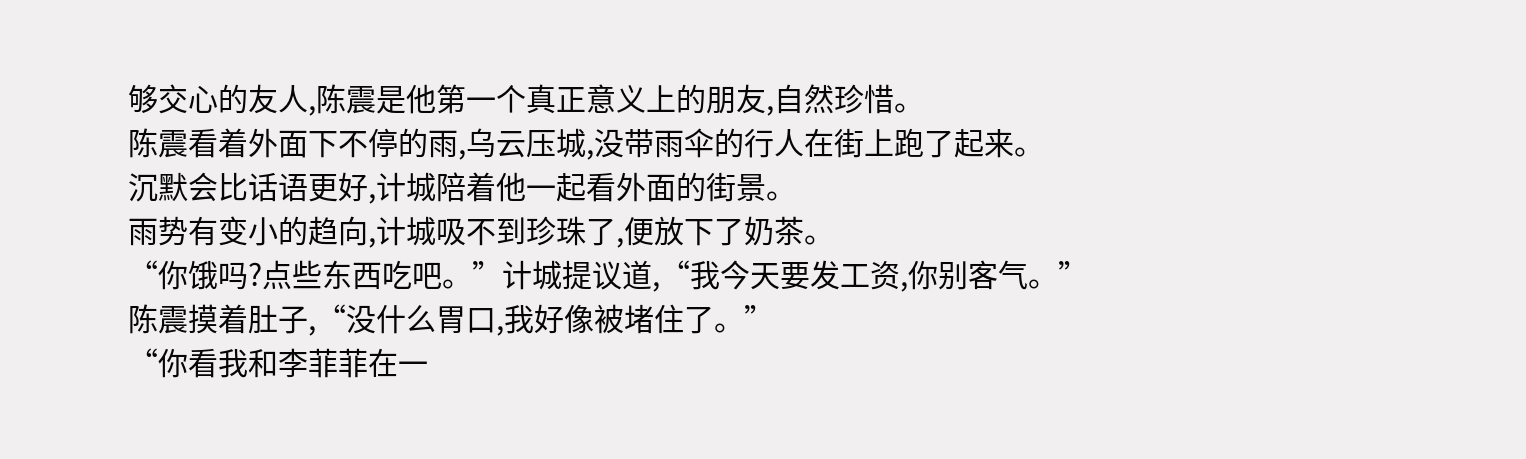够交心的友人,陈震是他第一个真正意义上的朋友,自然珍惜。
陈震看着外面下不停的雨,乌云压城,没带雨伞的行人在街上跑了起来。
沉默会比话语更好,计城陪着他一起看外面的街景。
雨势有变小的趋向,计城吸不到珍珠了,便放下了奶茶。
“你饿吗?点些东西吃吧。”计城提议道,“我今天要发工资,你别客气。”
陈震摸着肚子,“没什么胃口,我好像被堵住了。”
“你看我和李菲菲在一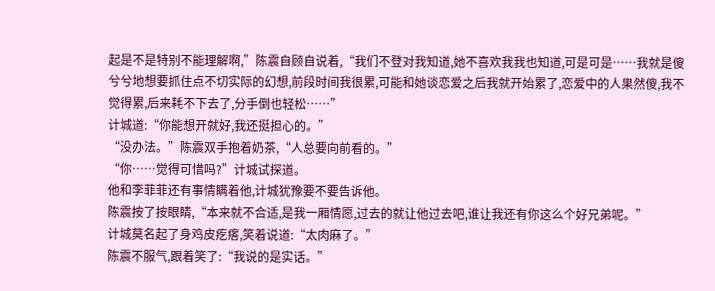起是不是特别不能理解啊,”陈震自顾自说着,“我们不登对我知道,她不喜欢我我也知道,可是可是……我就是傻兮兮地想要抓住点不切实际的幻想,前段时间我很累,可能和她谈恋爱之后我就开始累了,恋爱中的人果然傻,我不觉得累,后来耗不下去了,分手倒也轻松……”
计城道:“你能想开就好,我还挺担心的。”
“没办法。”陈震双手抱着奶茶,“人总要向前看的。”
“你……觉得可惜吗?”计城试探道。
他和李菲菲还有事情瞒着他,计城犹豫要不要告诉他。
陈震按了按眼睛,“本来就不合适,是我一厢情愿,过去的就让他过去吧,谁让我还有你这么个好兄弟呢。”
计城莫名起了身鸡皮疙瘩,笑着说道:“太肉麻了。”
陈震不服气,跟着笑了:“我说的是实话。”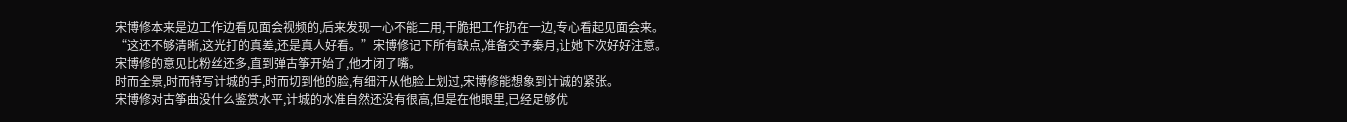宋博修本来是边工作边看见面会视频的,后来发现一心不能二用,干脆把工作扔在一边,专心看起见面会来。
“这还不够清晰,这光打的真差,还是真人好看。”宋博修记下所有缺点,准备交予秦月,让她下次好好注意。
宋博修的意见比粉丝还多,直到弹古筝开始了,他才闭了嘴。
时而全景,时而特写计城的手,时而切到他的脸,有细汗从他脸上划过,宋博修能想象到计诚的紧张。
宋博修对古筝曲没什么鉴赏水平,计城的水准自然还没有很高,但是在他眼里,已经足够优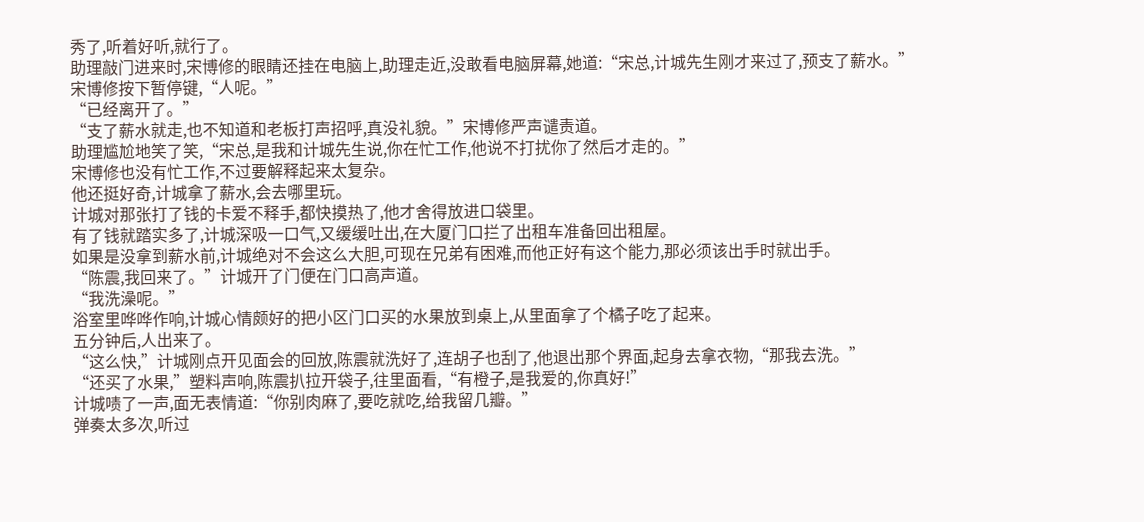秀了,听着好听,就行了。
助理敲门进来时,宋博修的眼睛还挂在电脑上,助理走近,没敢看电脑屏幕,她道:“宋总,计城先生刚才来过了,预支了薪水。”
宋博修按下暂停键,“人呢。”
“已经离开了。”
“支了薪水就走,也不知道和老板打声招呼,真没礼貌。”宋博修严声谴责道。
助理尴尬地笑了笑,“宋总,是我和计城先生说,你在忙工作,他说不打扰你了然后才走的。”
宋博修也没有忙工作,不过要解释起来太复杂。
他还挺好奇,计城拿了薪水,会去哪里玩。
计城对那张打了钱的卡爱不释手,都快摸热了,他才舍得放进口袋里。
有了钱就踏实多了,计城深吸一口气,又缓缓吐出,在大厦门口拦了出租车准备回出租屋。
如果是没拿到薪水前,计城绝对不会这么大胆,可现在兄弟有困难,而他正好有这个能力,那必须该出手时就出手。
“陈震,我回来了。”计城开了门便在门口高声道。
“我洗澡呢。”
浴室里哗哗作响,计城心情颇好的把小区门口买的水果放到桌上,从里面拿了个橘子吃了起来。
五分钟后,人出来了。
“这么快,”计城刚点开见面会的回放,陈震就洗好了,连胡子也刮了,他退出那个界面,起身去拿衣物,“那我去洗。”
“还买了水果,”塑料声响,陈震扒拉开袋子,往里面看,“有橙子,是我爱的,你真好!”
计城啧了一声,面无表情道:“你别肉麻了,要吃就吃,给我留几瓣。”
弹奏太多次,听过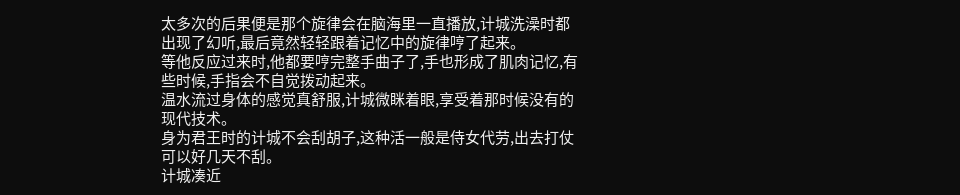太多次的后果便是那个旋律会在脑海里一直播放,计城洗澡时都出现了幻听,最后竟然轻轻跟着记忆中的旋律哼了起来。
等他反应过来时,他都要哼完整手曲子了,手也形成了肌肉记忆,有些时候,手指会不自觉拨动起来。
温水流过身体的感觉真舒服,计城微眯着眼,享受着那时候没有的现代技术。
身为君王时的计城不会刮胡子,这种活一般是侍女代劳,出去打仗可以好几天不刮。
计城凑近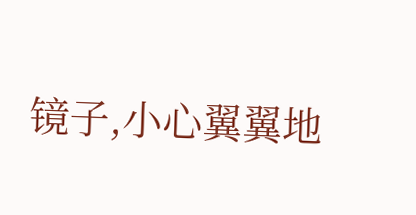镜子,小心翼翼地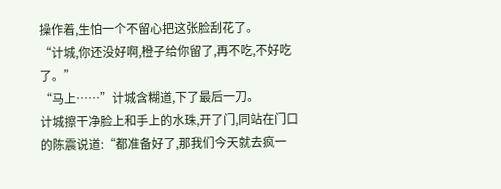操作着,生怕一个不留心把这张脸刮花了。
“计城,你还没好啊,橙子给你留了,再不吃,不好吃了。”
“马上……”计城含糊道,下了最后一刀。
计城擦干净脸上和手上的水珠,开了门,同站在门口的陈震说道:“都准备好了,那我们今天就去疯一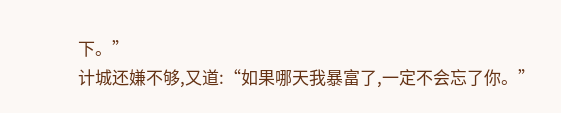下。”
计城还嫌不够,又道:“如果哪天我暴富了,一定不会忘了你。”